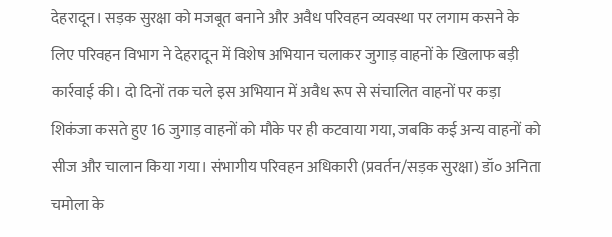देहरादून। सड़क सुरक्षा को मजबूत बनाने और अवैध परिवहन व्यवस्था पर लगाम कसने के लिए परिवहन विभाग ने देहरादून में विशेष अभियान चलाकर जुगाड़ वाहनों के खिलाफ बड़ी कार्रवाई की। दो दिनों तक चले इस अभियान में अवैध रूप से संचालित वाहनों पर कड़ा शिकंजा कसते हुए 16 जुगाड़ वाहनों को मौके पर ही कटवाया गया, जबकि कई अन्य वाहनों को सीज और चालान किया गया। संभागीय परिवहन अधिकारी (प्रवर्तन/सड़क सुरक्षा) डॉ० अनिता चमोला के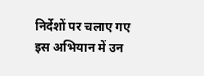निर्देशों पर चलाए गए इस अभियान में उन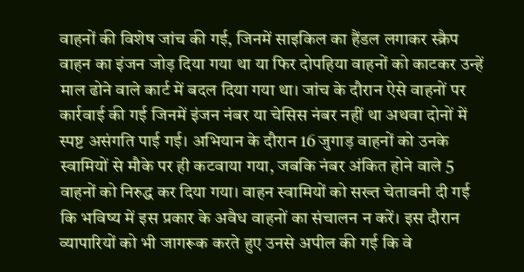वाहनों की विशेष जांच की गई, जिनमें साइकिल का हैंडल लगाकर स्क्रैप वाहन का इंजन जोड़ दिया गया था या फिर दोपहिया वाहनों को काटकर उन्हें माल ढोने वाले कार्ट में बदल दिया गया था। जांच के दौरान ऐसे वाहनों पर कार्रवाई की गई जिनमें इंजन नंबर या चेसिस नंबर नहीं था अथवा दोनों में स्पष्ट असंगति पाई गई। अभियान के दौरान 16 जुगाड़ वाहनों को उनके स्वामियों से मौके पर ही कटवाया गया, जबकि नंबर अंकित होने वाले 5 वाहनों को निरुद्ध कर दिया गया। वाहन स्वामियों को सख्त चेतावनी दी गई कि भविष्य में इस प्रकार के अवैध वाहनों का संचालन न करें। इस दौरान व्यापारियों को भी जागरूक करते हुए उनसे अपील की गई कि वे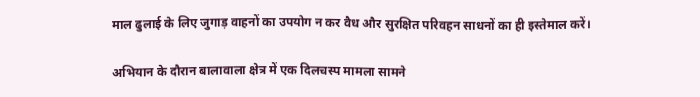माल ढुलाई के लिए जुगाड़ वाहनों का उपयोग न कर वैध और सुरक्षित परिवहन साधनों का ही इस्तेमाल करें।

अभियान के दौरान बालावाला क्षेत्र में एक दिलचस्प मामला सामने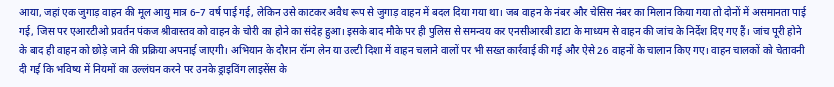आया, जहां एक जुगाड़ वाहन की मूल आयु मात्र 6–7 वर्ष पाई गई, लेकिन उसे काटकर अवैध रूप से जुगाड़ वाहन में बदल दिया गया था। जब वाहन के नंबर और चेसिस नंबर का मिलान किया गया तो दोनों में असमानता पाई गई, जिस पर एआरटीओ प्रवर्तन पंकज श्रीवास्तव को वाहन के चोरी का होने का संदेह हुआ। इसके बाद मौके पर ही पुलिस से समन्वय कर एनसीआरबी डाटा के माध्यम से वाहन की जांच के निर्देश दिए गए हैं। जांच पूरी होने के बाद ही वाहन को छोड़े जाने की प्रक्रिया अपनाई जाएगी। अभियान के दौरान रॉन्ग लेन या उल्टी दिशा में वाहन चलाने वालों पर भी सख्त कार्रवाई की गई और ऐसे 26 वाहनों के चालान किए गए। वाहन चालकों को चेतावनी दी गई कि भविष्य में नियमों का उल्लंघन करने पर उनके ड्राइविंग लाइसेंस के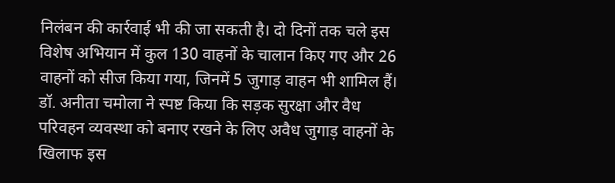निलंबन की कार्रवाई भी की जा सकती है। दो दिनों तक चले इस विशेष अभियान में कुल 130 वाहनों के चालान किए गए और 26 वाहनों को सीज किया गया, जिनमें 5 जुगाड़ वाहन भी शामिल हैं। डॉ. अनीता चमोला ने स्पष्ट किया कि सड़क सुरक्षा और वैध परिवहन व्यवस्था को बनाए रखने के लिए अवैध जुगाड़ वाहनों के खिलाफ इस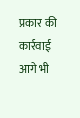प्रकार की कार्रवाई आगे भी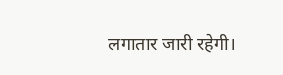लगातार जारी रहेगी।